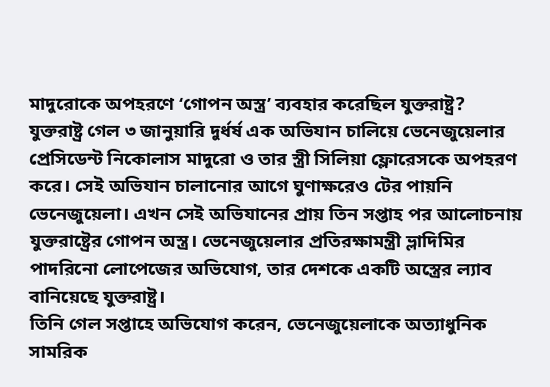মাদুরোকে অপহরণে ‘গোপন অস্ত্র’ ব্যবহার করেছিল যুক্তরাষ্ট্র?
যুক্তরাষ্ট্র গেল ৩ জানুয়ারি দুর্ধর্ষ এক অভিযান চালিয়ে ভেনেজুয়েলার প্রেসিডেন্ট নিকোলাস মাদুরো ও তার স্ত্রী সিলিয়া ফ্লোরেসকে অপহরণ করে। সেই অভিযান চালানোর আগে ঘুণাক্ষরেও টের পায়নি ভেনেজুয়েলা। এখন সেই অভিযানের প্রায় তিন সপ্তাহ পর আলোচনায় যুক্তরাষ্ট্রের গোপন অস্ত্র। ভেনেজুয়েলার প্রতিরক্ষামন্ত্রী ভ্লাদিমির পাদরিনো লোপেজের অভিযোগ, তার দেশকে একটি অস্ত্রের ল্যাব বানিয়েছে যুক্তরাষ্ট্র।
তিনি গেল সপ্তাহে অভিযোগ করেন, ভেনেজুয়েলাকে অত্যাধুনিক সামরিক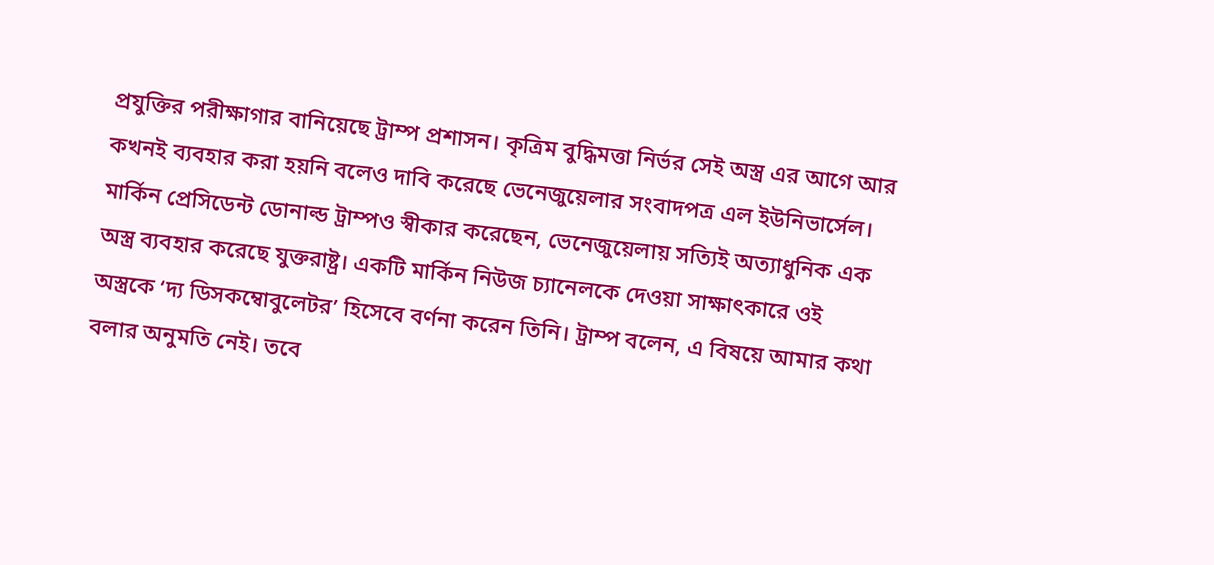প্রযুক্তির পরীক্ষাগার বানিয়েছে ট্রাম্প প্রশাসন। কৃত্রিম বুদ্ধিমত্তা নির্ভর সেই অস্ত্র এর আগে আর কখনই ব্যবহার করা হয়নি বলেও দাবি করেছে ভেনেজুয়েলার সংবাদপত্র এল ইউনিভার্সেল।
মার্কিন প্রেসিডেন্ট ডোনাল্ড ট্রাম্পও স্বীকার করেছেন, ভেনেজুয়েলায় সত্যিই অত্যাধুনিক এক অস্ত্র ব্যবহার করেছে যুক্তরাষ্ট্র। একটি মার্কিন নিউজ চ্যানেলকে দেওয়া সাক্ষাৎকারে ওই অস্ত্রকে ‘দ্য ডিসকম্বোবুলেটর’ হিসেবে বর্ণনা করেন তিনি। ট্রাম্প বলেন, এ বিষয়ে আমার কথা বলার অনুমতি নেই। তবে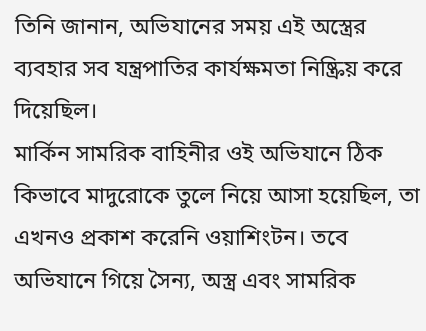তিনি জানান, অভিযানের সময় এই অস্ত্রের ব্যবহার সব যন্ত্রপাতির কার্যক্ষমতা নিষ্ক্রিয় করে দিয়েছিল।
মার্কিন সামরিক বাহিনীর ওই অভিযানে ঠিক কিভাবে মাদুরোকে তুলে নিয়ে আসা হয়েছিল, তা এখনও প্রকাশ করেনি ওয়াশিংটন। তবে অভিযানে গিয়ে সৈন্য, অস্ত্র এবং সামরিক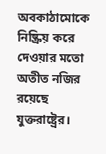অবকাঠামোকে নিষ্ক্রিয় করে দেওয়ার মতো অতীত নজির রয়েছে যুক্তরাষ্ট্রের।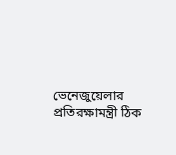ভেনেজুয়েলার প্রতিরক্ষামন্ত্রী ঠিক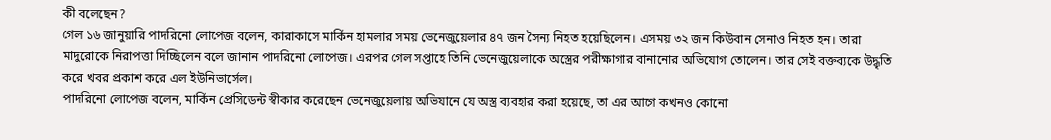কী বলেছেন?
গেল ১৬ জানুয়ারি পাদরিনো লোপেজ বলেন, কারাকাসে মার্কিন হামলার সময় ভেনেজুয়েলার ৪৭ জন সৈন্য নিহত হয়েছিলেন। এসময় ৩২ জন কিউবান সেনাও নিহত হন। তারা মাদুরোকে নিরাপত্তা দিচ্ছিলেন বলে জানান পাদরিনো লোপেজ। এরপর গেল সপ্তাহে তিনি ভেনেজুয়েলাকে অস্ত্রের পরীক্ষাগার বানানোর অভিযোগ তোলেন। তার সেই বক্তব্যকে উদ্ধৃতি করে খবর প্রকাশ করে এল ইউনিভার্সেল।
পাদরিনো লোপেজ বলেন, মার্কিন প্রেসিডেন্ট স্বীকার করেছেন ভেনেজুয়েলায় অভিযানে যে অস্ত্র ব্যবহার করা হয়েছে, তা এর আগে কখনও কোনো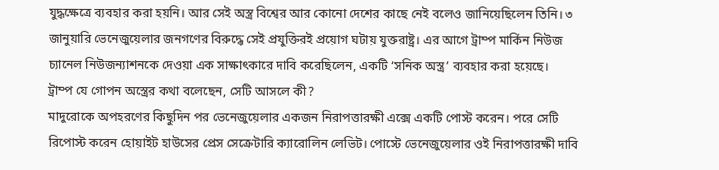যুদ্ধক্ষেত্রে ব্যবহার করা হয়নি। আর সেই অস্ত্র বিশ্বের আর কোনো দেশের কাছে নেই বলেও জানিয়েছিলেন তিনি। ৩ জানুয়ারি ভেনেজুয়েলার জনগণের বিরুদ্ধে সেই প্রযুক্তিরই প্রয়োগ ঘটায় যুক্তরাষ্ট্র। এর আগে ট্রাম্প মার্কিন নিউজ চ্যানেল নিউজন্যাশনকে দেওয়া এক সাক্ষাৎকারে দাবি করেছিলেন, একটি ‘সনিক অস্ত্র’ ব্যবহার করা হয়েছে।
ট্রাম্প যে গোপন অস্ত্রের কথা বলেছেন, সেটি আসলে কী?
মাদুরোকে অপহরণের কিছুদিন পর ভেনেজুয়েলার একজন নিরাপত্তারক্ষী এক্সে একটি পোস্ট করেন। পরে সেটি রিপোস্ট করেন হোয়াইট হাউসের প্রেস সেক্রেটারি ক্যারোলিন লেভিট। পোস্টে ভেনেজুয়েলার ওই নিরাপত্তারক্ষী দাবি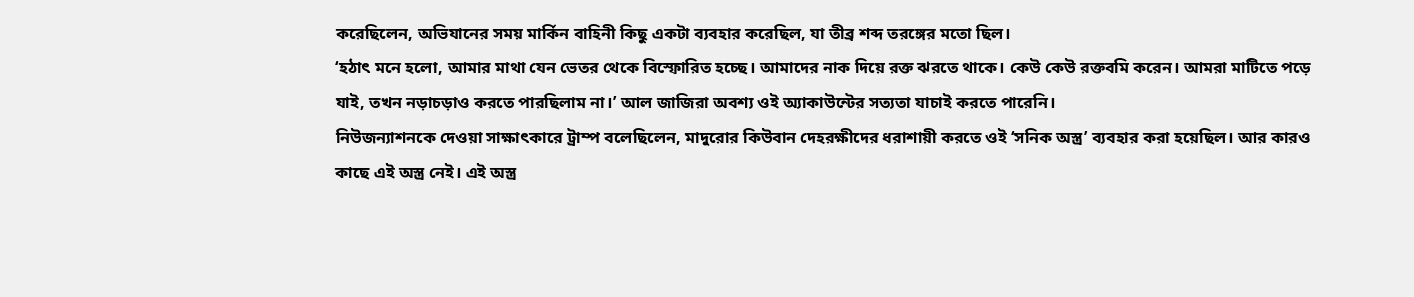করেছিলেন, অভিযানের সময় মার্কিন বাহিনী কিছু একটা ব্যবহার করেছিল, যা তীব্র শব্দ তরঙ্গের মতো ছিল।
‘হঠাৎ মনে হলো, আমার মাথা যেন ভেতর থেকে বিস্ফোরিত হচ্ছে। আমাদের নাক দিয়ে রক্ত ঝরতে থাকে। কেউ কেউ রক্তবমি করেন। আমরা মাটিতে পড়ে যাই, তখন নড়াচড়াও করতে পারছিলাম না।’ আল জাজিরা অবশ্য ওই অ্যাকাউন্টের সত্যতা যাচাই করতে পারেনি।
নিউজন্যাশনকে দেওয়া সাক্ষাৎকারে ট্রাম্প বলেছিলেন, মাদুরোর কিউবান দেহরক্ষীদের ধরাশায়ী করতে ওই ‘সনিক অস্ত্র’ ব্যবহার করা হয়েছিল। আর কারও কাছে এই অস্ত্র নেই। এই অস্ত্র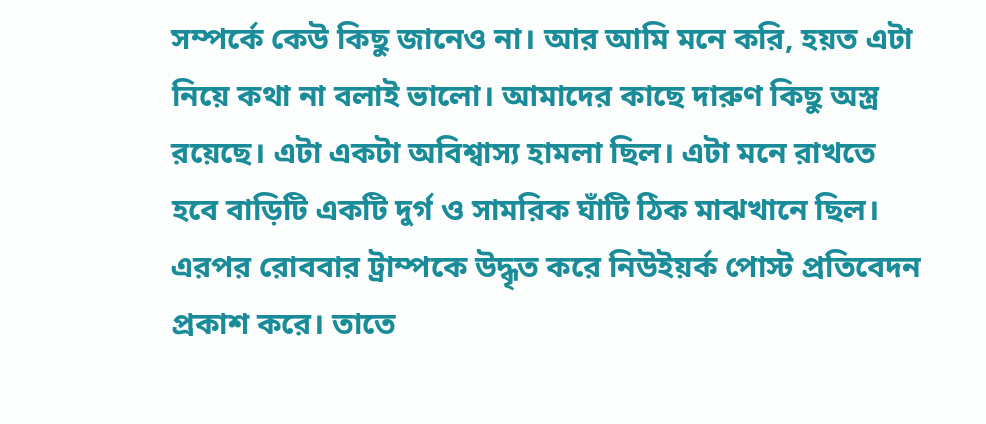সম্পর্কে কেউ কিছু জানেও না। আর আমি মনে করি, হয়ত এটা নিয়ে কথা না বলাই ভালো। আমাদের কাছে দারুণ কিছু অস্ত্র রয়েছে। এটা একটা অবিশ্বাস্য হামলা ছিল। এটা মনে রাখতে হবে বাড়িটি একটি দুর্গ ও সামরিক ঘাঁটি ঠিক মাঝখানে ছিল।
এরপর রোববার ট্রাম্পকে উদ্ধৃত করে নিউইয়র্ক পোস্ট প্রতিবেদন প্রকাশ করে। তাতে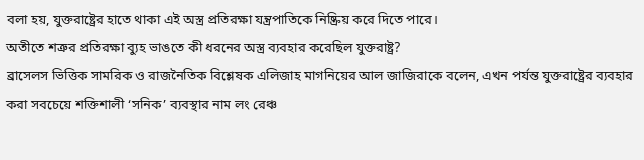বলা হয়, যুক্তরাষ্ট্রের হাতে থাকা এই অস্ত্র প্রতিরক্ষা যন্ত্রপাতিকে নিষ্ক্রিয় করে দিতে পারে।
অতীতে শত্রুর প্রতিরক্ষা ব্যুহ ভাঙতে কী ধরনের অস্ত্র ব্যবহার করেছিল যুক্তরাষ্ট্র?
ব্রাসেলস ভিত্তিক সামরিক ও রাজনৈতিক বিশ্লেষক এলিজাহ মাগনিয়ের আল জাজিরাকে বলেন, এখন পর্যন্ত যুক্তরাষ্ট্রের ব্যবহার করা সবচেয়ে শক্তিশালী ‘সনিক’ ব্যবস্থার নাম লং রেঞ্চ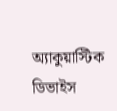অ্যাকুয়াস্টিক ডিভাইস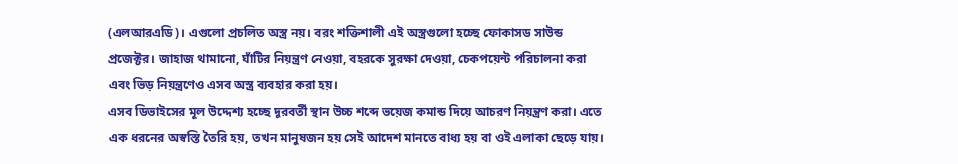(এলআরএডি)। এগুলো প্রচলিত অস্ত্র নয়। বরং শক্তিশালী এই অস্ত্রগুলো হচ্ছে ফোকাসড সাউন্ড প্রজেক্টর। জাহাজ থামানো, ঘাঁটির নিয়ন্ত্রণ নেওয়া, বহরকে সুরক্ষা দেওয়া, চেকপয়েন্ট পরিচালনা করা এবং ভিড় নিয়ন্ত্রণেও এসব অস্ত্র ব্যবহার করা হয়।
এসব ডিভাইসের মূল উদ্দেশ্য হচ্ছে দূরবর্তী স্থান উচ্চ শব্দে ভয়েজ কমান্ড দিয়ে আচরণ নিয়ন্ত্রণ করা। এতে এক ধরনের অস্বস্তি তৈরি হয়, তখন মানুষজন হয় সেই আদেশ মানতে বাধ্য হয় বা ওই এলাকা ছেড়ে যায়।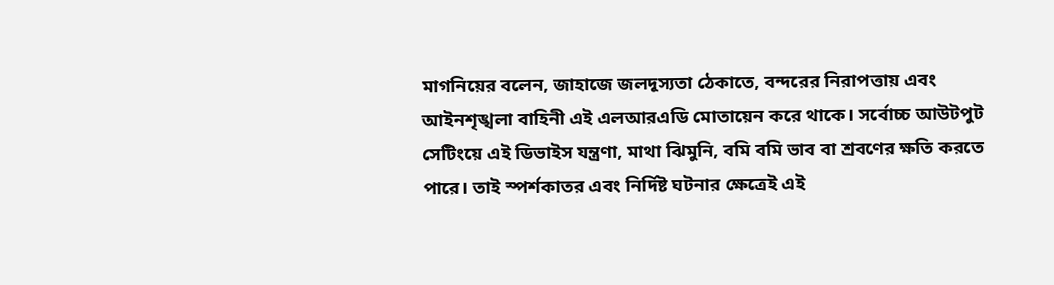মাগনিয়ের বলেন, জাহাজে জলদূস্যতা ঠেকাতে, বন্দরের নিরাপত্তায় এবং আইনশৃঙ্খলা বাহিনী এই এলআরএডি মোতায়েন করে থাকে। সর্বোচ্চ আউটপুট সেটিংয়ে এই ডিভাইস যন্ত্রণা, মাথা ঝিমুনি, বমি বমি ভাব বা শ্রবণের ক্ষতি করতে পারে। তাই স্পর্শকাতর এবং নির্দিষ্ট ঘটনার ক্ষেত্রেই এই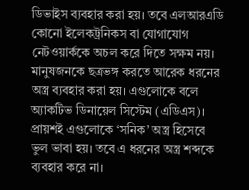ডিভাইস ব্যবহার করা হয়। তবে এলআরএডি কোনো ইলেকট্রনিকস বা যোগাযোগ নেটওয়ার্ককে অচল করে দিতে সক্ষম নয়।
মানুষজনকে ছত্রভঙ্গ করতে আরেক ধরনের অস্ত্র ব্যবহার করা হয়। এগুলোকে বলে অ্যাকটিভ ডিনায়েল সিস্টেম (এডিএস)। প্রায়শই এগুলোকে ‘সনিক’ অস্ত্র হিসেবে ভুল ভাবা হয়। তবে এ ধরনের অস্ত্র শব্দকে ব্যবহার করে না।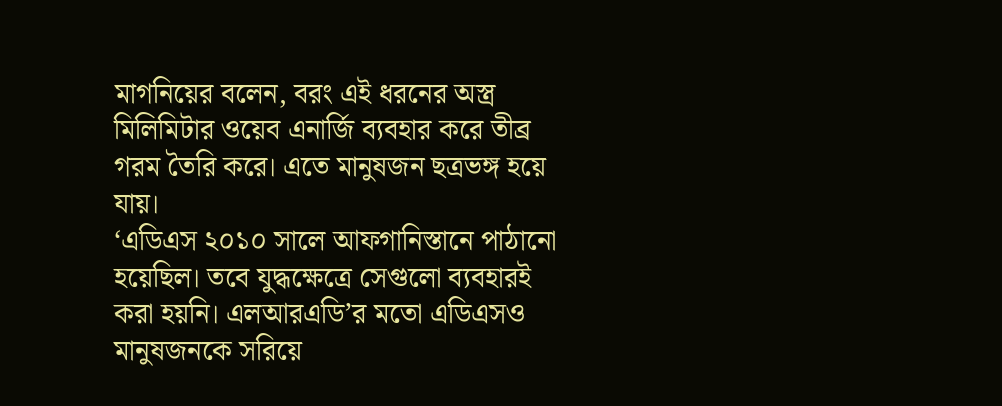মাগনিয়ের বলেন, বরং এই ধরনের অস্ত্র মিলিমিটার ওয়েব এনার্জি ব্যবহার করে তীব্র গরম তৈরি করে। এতে মানুষজন ছত্রভঙ্গ হয়ে যায়।
‘এডিএস ২০১০ সালে আফগানিস্তানে পাঠানো হয়েছিল। তবে যুদ্ধক্ষেত্রে সেগুলো ব্যবহারই করা হয়নি। এলআরএডি’র মতো এডিএসও মানুষজনকে সরিয়ে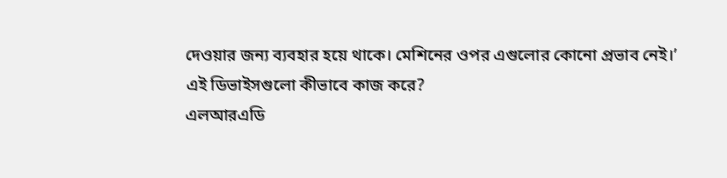দেওয়ার জন্য ব্যবহার হয়ে থাকে। মেশিনের ওপর এগুলোর কোনো প্রভাব নেই।’
এই ডিভাইসগুলো কীভাবে কাজ করে?
এলআরএডি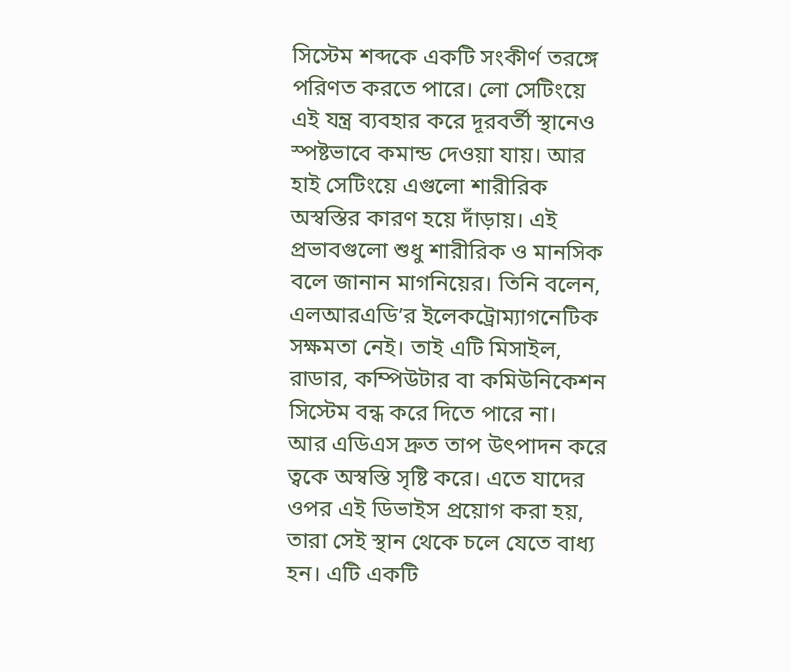সিস্টেম শব্দকে একটি সংকীর্ণ তরঙ্গে পরিণত করতে পারে। লো সেটিংয়ে এই যন্ত্র ব্যবহার করে দূরবর্তী স্থানেও স্পষ্টভাবে কমান্ড দেওয়া যায়। আর হাই সেটিংয়ে এগুলো শারীরিক অস্বস্তির কারণ হয়ে দাঁড়ায়। এই প্রভাবগুলো শুধু শারীরিক ও মানসিক বলে জানান মাগনিয়ের। তিনি বলেন, এলআরএডি’র ইলেকট্রোম্যাগনেটিক সক্ষমতা নেই। তাই এটি মিসাইল, রাডার, কম্পিউটার বা কমিউনিকেশন সিস্টেম বন্ধ করে দিতে পারে না।
আর এডিএস দ্রুত তাপ উৎপাদন করে ত্বকে অস্বস্তি সৃষ্টি করে। এতে যাদের ওপর এই ডিভাইস প্রয়োগ করা হয়, তারা সেই স্থান থেকে চলে যেতে বাধ্য হন। এটি একটি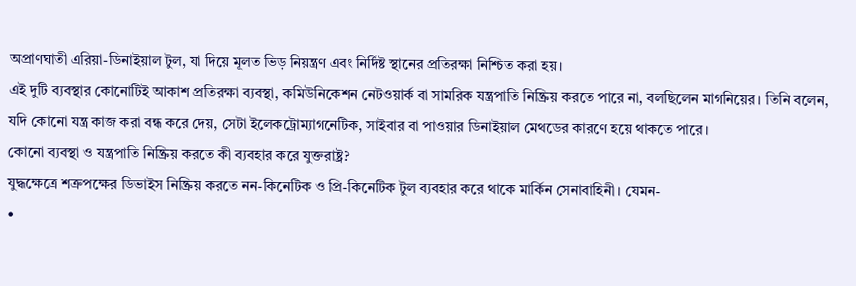অপ্রাণঘাতী এরিয়া-ডিনাইয়াল টুল, যা দিয়ে মূলত ভিড় নিয়ন্ত্রণ এবং নির্দিষ্ট স্থানের প্রতিরক্ষা নিশ্চিত করা হয়।
এই দুটি ব্যবস্থার কোনোটিই আকাশ প্রতিরক্ষা ব্যবস্থা, কমিউনিকেশন নেটওয়ার্ক বা সামরিক যন্ত্রপাতি নিষ্ক্রিয় করতে পারে না, বলছিলেন মাগনিয়ের। তিনি বলেন, যদি কোনো যন্ত্র কাজ করা বন্ধ করে দেয়, সেটা ইলেকট্রোম্যাগনেটিক, সাইবার বা পাওয়ার ডিনাইয়াল মেথডের কারণে হয়ে থাকতে পারে।
কোনো ব্যবস্থা ও যন্ত্রপাতি নিষ্ক্রিয় করতে কী ব্যবহার করে যুক্তরাষ্ট্র?
যুদ্ধক্ষেত্রে শত্রুপক্ষের ডিভাইস নিষ্ক্রিয় করতে নন-কিনেটিক ও প্রি-কিনেটিক টুল ব্যবহার করে থাকে মার্কিন সেনাবাহিনী। যেমন-
•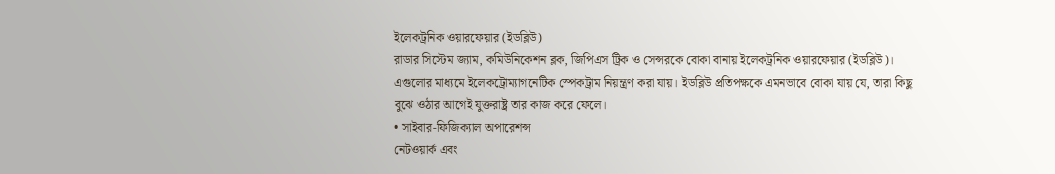ইলেকট্রনিক ওয়ারফেয়ার (ইডব্লিউ)
রাডার সিস্টেম জ্যাম, কমিউনিকেশন ব্লক, জিপিএস ট্রিক ও সেন্সরকে বোকা বানায় ইলেকট্রনিক ওয়ারফেয়ার (ইডব্লিউ)। এগুলোর মাধ্যমে ইলেকট্রোম্যাগনেটিক স্পেকট্রাম নিয়ন্ত্রণ করা যায়। ইডব্লিউ প্রতিপক্ষকে এমনভাবে বোকা যায় যে, তারা কিছু বুঝে ওঠার আগেই যুক্তরাষ্ট্র তার কাজ করে ফেলে।
• সাইবার-ফিজিক্যাল অপারেশন্স
নেটওয়ার্ক এবং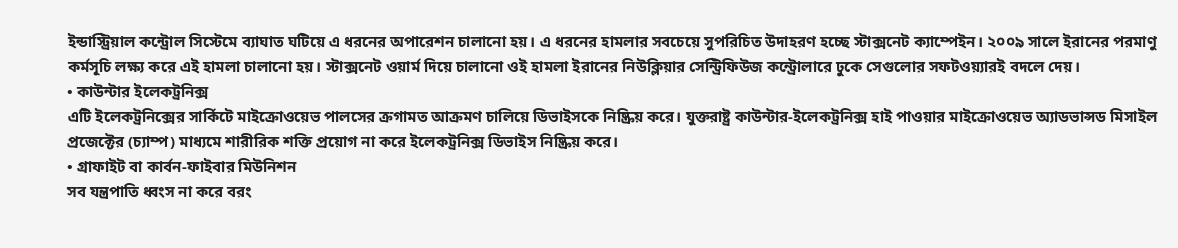ইন্ডাস্ট্রিয়াল কন্ট্রোল সিস্টেমে ব্যাঘাত ঘটিয়ে এ ধরনের অপারেশন চালানো হয়। এ ধরনের হামলার সবচেয়ে সুপরিচিত উদাহরণ হচ্ছে স্টাক্সনেট ক্যাম্পেইন। ২০০৯ সালে ইরানের পরমাণু কর্মসূচি লক্ষ্য করে এই হামলা চালানো হয়। স্টাক্সনেট ওয়ার্ম দিয়ে চালানো ওই হামলা ইরানের নিউক্লিয়ার সেন্ট্রিফিউজ কন্ট্রোলারে ঢুকে সেগুলোর সফটওয়্যারই বদলে দেয়।
• কাউন্টার ইলেকট্রনিক্স
এটি ইলেকট্রনিক্সের সার্কিটে মাইক্রোওয়েভ পালসের ক্রগামত আক্রমণ চালিয়ে ডিভাইসকে নিষ্ক্রিয় করে। যুক্তরাষ্ট্র কাউন্টার-ইলেকট্রনিক্স হাই পাওয়ার মাইক্রোওয়েভ অ্যাডভান্সড মিসাইল প্রজেক্টের (চ্যাম্প) মাধ্যমে শারীরিক শক্তি প্রয়োগ না করে ইলেকট্রনিক্স ডিভাইস নিষ্ক্রিয় করে।
• গ্রাফাইট বা কার্বন-ফাইবার মিউনিশন
সব যন্ত্রপাতি ধ্বংস না করে বরং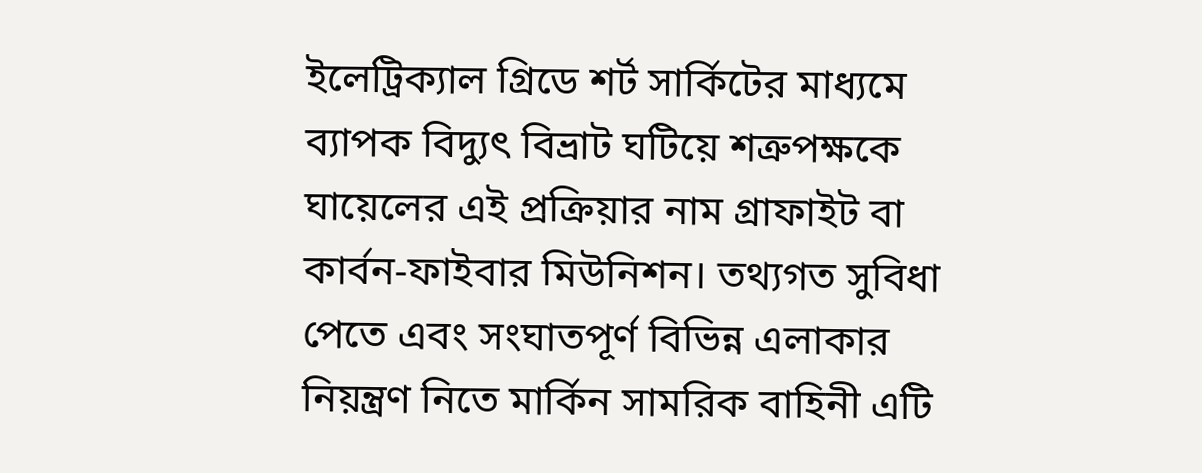ইলেট্রিক্যাল গ্রিডে শর্ট সার্কিটের মাধ্যমে ব্যাপক বিদ্যুৎ বিভ্রাট ঘটিয়ে শত্রুপক্ষকে ঘায়েলের এই প্রক্রিয়ার নাম গ্রাফাইট বা কার্বন-ফাইবার মিউনিশন। তথ্যগত সুবিধা পেতে এবং সংঘাতপূর্ণ বিভিন্ন এলাকার নিয়ন্ত্রণ নিতে মার্কিন সামরিক বাহিনী এটি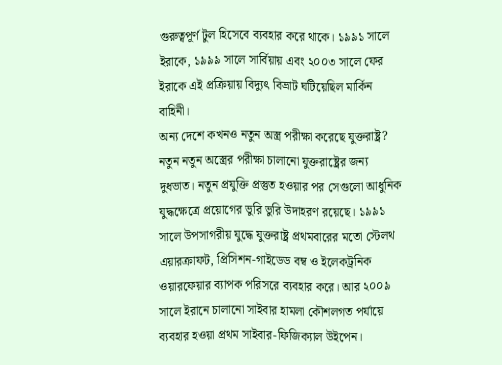গুরুত্বপূর্ণ টুল হিসেবে ব্যবহার করে থাকে। ১৯৯১ সালে ইরাকে, ১৯৯৯ সালে সার্বিয়ায় এবং ২০০৩ সালে ফের ইরাকে এই প্রক্রিয়ায় বিদ্যুৎ বিভ্রাট ঘটিয়েছিল মার্কিন বাহিনী।
অন্য দেশে কখনও নতুন অস্ত্র পরীক্ষা করেছে যুক্তরাষ্ট্র?
নতুন নতুন অস্ত্রের পরীক্ষা চালানো যুক্তরাষ্ট্রের জন্য দুধভাত। নতুন প্রযুক্তি প্রস্তুত হওয়ার পর সেগুলো আধুনিক যুদ্ধক্ষেত্রে প্রয়োগের ভুরি ভুরি উদাহরণ রয়েছে। ১৯৯১ সালে উপসাগরীয় যুদ্ধে যুক্তরাষ্ট্র প্রথমবারের মতো স্টেলথ এয়ারক্রাফট, প্রিসিশন-গাইডেড বম্ব ও ইলেকট্রনিক ওয়ারফেয়ার ব্যাপক পরিসরে ব্যবহার করে। আর ২০০৯ সালে ইরানে চালানো সাইবার হামলা কৌশলগত পর্যায়ে ব্যবহার হওয়া প্রথম সাইবার-ফিজিক্যাল উইপেন।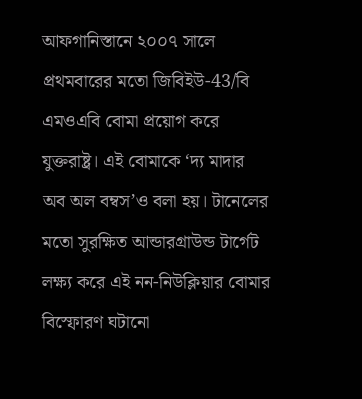আফগানিস্তানে ২০০৭ সালে প্রথমবারের মতো জিবিইউ-43/বি এমওএবি বোমা প্রয়োগ করে যুক্তরাষ্ট্র। এই বোমাকে ‘দ্য মাদার অব অল বম্বস’ও বলা হয়। টানেলের মতো সুরক্ষিত আন্ডারগ্রাউন্ড টার্গেট লক্ষ্য করে এই নন-নিউক্লিয়ার বোমার বিস্ফোরণ ঘটানো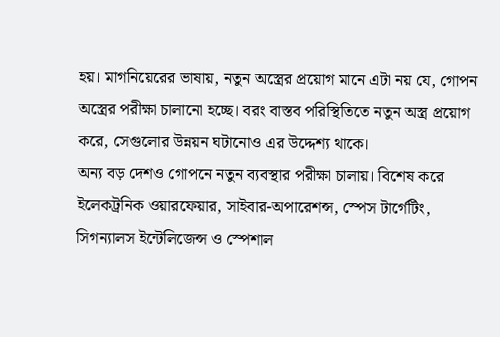হয়। মাগনিয়েরের ভাষায়, নতুন অস্ত্রের প্রয়োগ মানে এটা নয় যে, গোপন অস্ত্রের পরীক্ষা চালানো হচ্ছে। বরং বাস্তব পরিস্থিতিতে নতুন অস্ত্র প্রয়োগ করে, সেগুলোর উন্নয়ন ঘটানোও এর উদ্দেশ্য থাকে।
অন্য বড় দেশও গোপনে নতুন ব্যবস্থার পরীক্ষা চালায়। বিশেষ করে ইলেকট্রনিক ওয়ারফেয়ার, সাইবার-অপারেশন্স, স্পেস টার্গেটিং, সিগন্যালস ইন্টেলিজেন্স ও স্পেশাল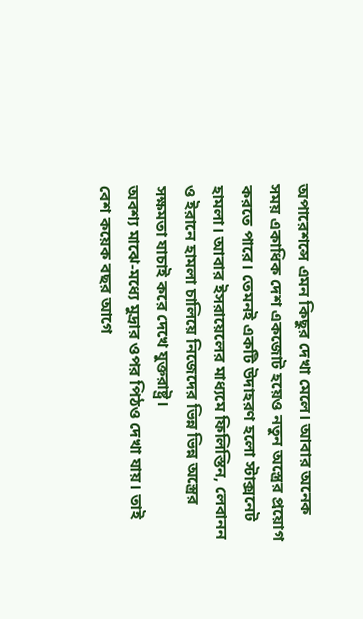অপারেশন্সে এমন কিছুর দেখা মেলে। আবার অনেক সময় একাধিক দেশ একজোট হয়েও নতুন অস্ত্রের প্রয়োগ করতে পারে। তেমনই একটি উদাহরণ হলো স্টাক্সনেট হামলা। আবার ইসরায়েলের মাধ্যমে ফিলিস্তিন, লেবানন ও ইরানে হামলা চালিয়ে নিজেদের ভিন্ন ভিন্ন অস্ত্রের সক্ষমতা যাচাই করে দেখে যুক্তরাষ্ট্র।
অবশ্য মাঝে-মধ্যে মুদ্রার ওপর পিঠও দেখা যায়। তাই বেশ কয়েক বছর আগে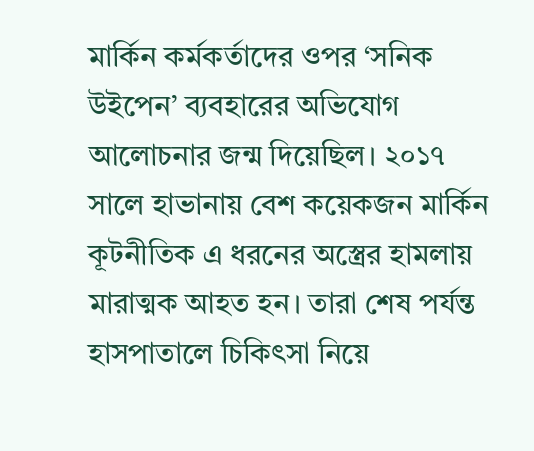মার্কিন কর্মকর্তাদের ওপর ‘সনিক উইপেন’ ব্যবহারের অভিযোগ আলোচনার জন্ম দিয়েছিল। ২০১৭ সালে হাভানায় বেশ কয়েকজন মার্কিন কূটনীতিক এ ধরনের অস্ত্রের হামলায় মারাত্মক আহত হন। তারা শেষ পর্যন্ত হাসপাতালে চিকিৎসা নিয়ে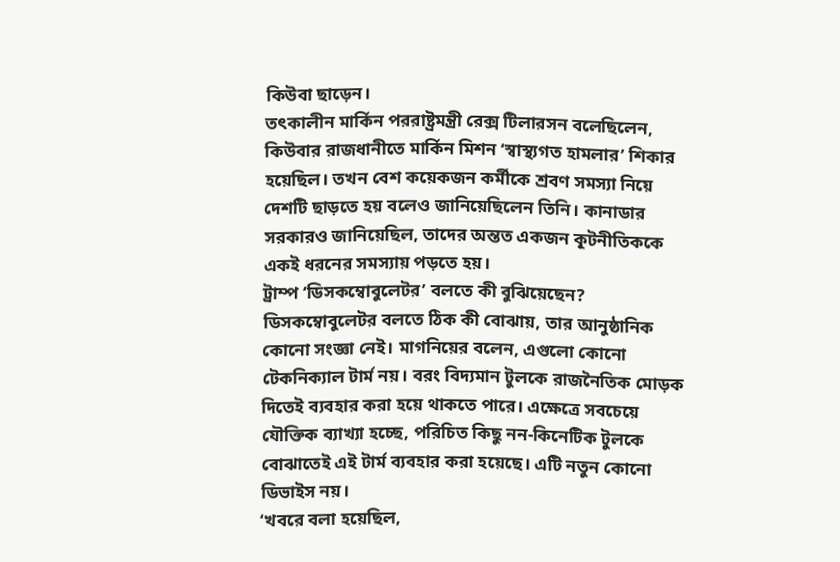কিউবা ছাড়েন।
তৎকালীন মার্কিন পররাষ্ট্রমন্ত্রী রেক্স টিলারসন বলেছিলেন, কিউবার রাজধানীতে মার্কিন মিশন ‘স্বাস্থ্যগত হামলার’ শিকার হয়েছিল। তখন বেশ কয়েকজন কর্মীকে শ্রবণ সমস্যা নিয়ে দেশটি ছাড়তে হয় বলেও জানিয়েছিলেন তিনি। কানাডার সরকারও জানিয়েছিল, তাদের অন্তত একজন কূটনীতিককে একই ধরনের সমস্যায় পড়তে হয়।
ট্রাম্প ‘ডিসকম্বোবুলেটর’ বলতে কী বুঝিয়েছেন?
ডিসকম্বোবুলেটর বলতে ঠিক কী বোঝায়, তার আনুষ্ঠানিক কোনো সংজ্ঞা নেই। মাগনিয়ের বলেন, এগুলো কোনো টেকনিক্যাল টার্ম নয়। বরং বিদ্যমান টুলকে রাজনৈতিক মোড়ক দিতেই ব্যবহার করা হয়ে থাকতে পারে। এক্ষেত্রে সবচেয়ে যৌক্তিক ব্যাখ্যা হচ্ছে, পরিচিত কিছু নন-কিনেটিক টুলকে বোঝাতেই এই টার্ম ব্যবহার করা হয়েছে। এটি নতুন কোনো ডিভাইস নয়।
‘খবরে বলা হয়েছিল,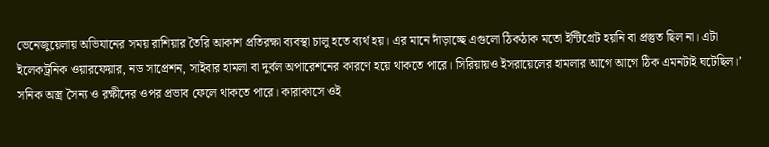ভেনেজুয়েলায় অভিযানের সময় রাশিয়ার তৈরি আকাশ প্রতিরক্ষা ব্যবস্থা চালু হতে ব্যর্থ হয়। এর মানে দাঁড়াচ্ছে এগুলো ঠিকঠাক মতো ইন্টিগ্রেট হয়নি বা প্রস্তুত ছিল না। এটা ইলেকট্রনিক ওয়ারফেয়ার, নড সাপ্রেশন, সাইবার হামলা বা দুর্বল অপারেশনের কারণে হয়ে থাকতে পারে। সিরিয়ায়ও ইসরায়েলের হামলার আগে আগে ঠিক এমনটাই ঘটেছিল।’
সনিক অস্ত্র সৈন্য ও রক্ষীদের ওপর প্রভাব ফেলে থাকতে পারে। কারাকাসে ওই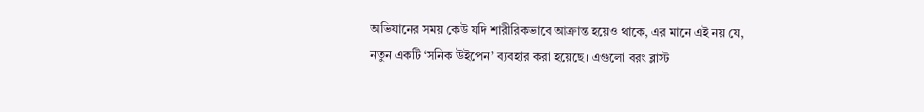অভিযানের সময় কেউ যদি শারীরিকভাবে আক্রান্ত হয়েও থাকে, এর মানে এই নয় যে, নতুন একটি ‘সনিক উইপেন’ ব্যবহার করা হয়েছে। এগুলো বরং ব্লাস্ট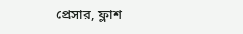প্রেসার, ফ্লাশ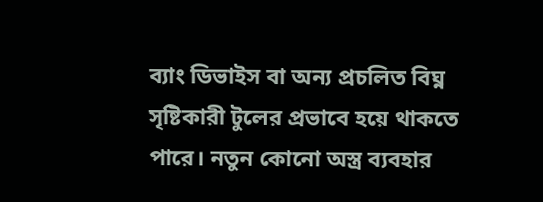ব্যাং ডিভাইস বা অন্য প্রচলিত বিঘ্ন সৃষ্টিকারী টুলের প্রভাবে হয়ে থাকতে পারে। নতুন কোনো অস্ত্র ব্যবহার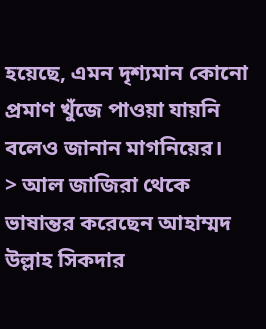হয়েছে, এমন দৃশ্যমান কোনো প্রমাণ খুঁজে পাওয়া যায়নি বলেও জানান মাগনিয়ের।
> আল জাজিরা থেকে ভাষান্তর করেছেন আহাম্মদ উল্লাহ সিকদার